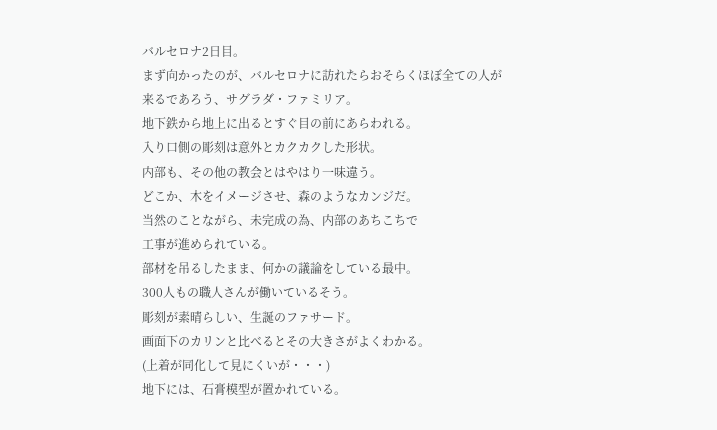バルセロナ2日目。
まず向かったのが、バルセロナに訪れたらおそらくほぼ全ての人が
来るであろう、サグラダ・ファミリア。
地下鉄から地上に出るとすぐ目の前にあらわれる。
入り口側の彫刻は意外とカクカクした形状。
内部も、その他の教会とはやはり一味違う。
どこか、木をイメージさせ、森のようなカンジだ。
当然のことながら、未完成の為、内部のあちこちで
工事が進められている。
部材を吊るしたまま、何かの議論をしている最中。
300人もの職人さんが働いているそう。
彫刻が素晴らしい、生誕のファサード。
画面下のカリンと比べるとその大きさがよくわかる。
(上着が同化して見にくいが・・・)
地下には、石膏模型が置かれている。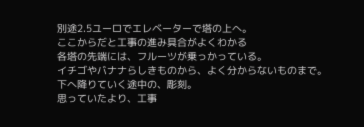別途2.5ユーロでエレベーターで塔の上へ。
ここからだと工事の進み具合がよくわかる
各塔の先端には、フルーツが乗っかっている。
イチゴやバナナらしきものから、よく分からないものまで。
下へ降りていく途中の、彫刻。
思っていたより、工事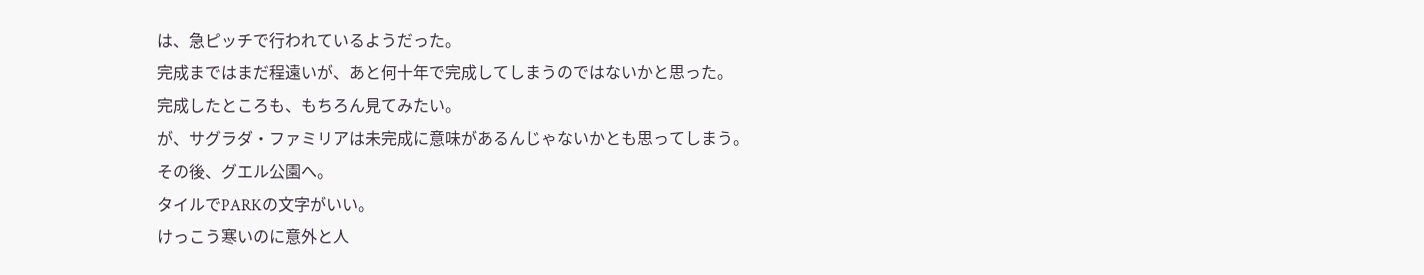は、急ピッチで行われているようだった。
完成まではまだ程遠いが、あと何十年で完成してしまうのではないかと思った。
完成したところも、もちろん見てみたい。
が、サグラダ・ファミリアは未完成に意味があるんじゃないかとも思ってしまう。
その後、グエル公園へ。
タイルでPARKの文字がいい。
けっこう寒いのに意外と人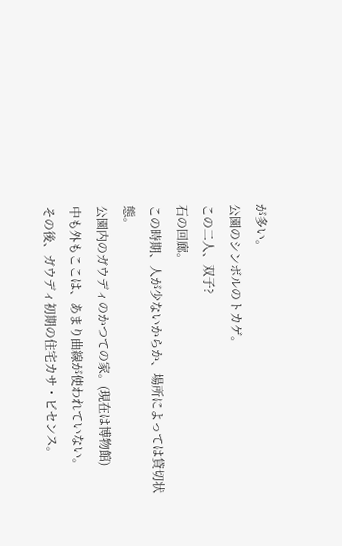が多い。
公園のシンボルのトカゲ。
この二人、双子?
石の回廊。
この時期、人が少ないからか、場所によっては貸切状態。
公園内のガウディのかつての家。(現在は博物館)
中も外もここは、あまり曲線が使われていない。
その後、ガウディ初期の住宅カサ・ビセンス。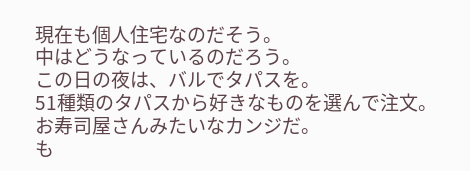現在も個人住宅なのだそう。
中はどうなっているのだろう。
この日の夜は、バルでタパスを。
51種類のタパスから好きなものを選んで注文。
お寿司屋さんみたいなカンジだ。
も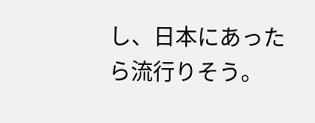し、日本にあったら流行りそう。